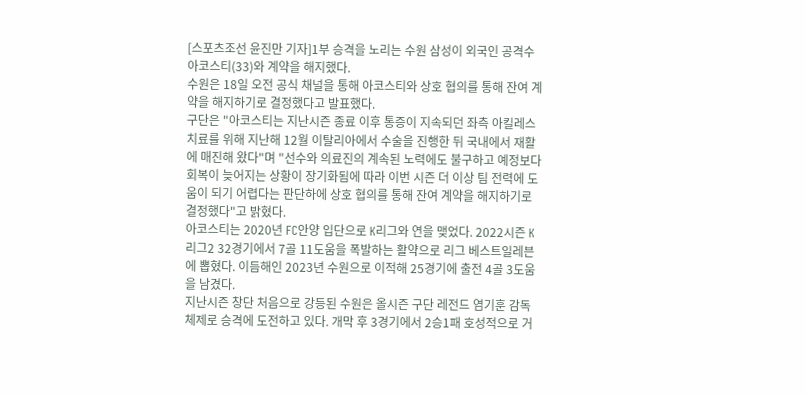[스포츠조선 윤진만 기자]1부 승격을 노리는 수원 삼성이 외국인 공격수 아코스티(33)와 계약을 해지했다.
수원은 18일 오전 공식 채널을 통해 아코스티와 상호 협의를 통해 잔여 계약을 해지하기로 결정했다고 발표했다.
구단은 "아코스티는 지난시즌 종료 이후 통증이 지속되던 좌측 아킬레스 치료를 위해 지난해 12월 이탈리아에서 수술을 진행한 뒤 국내에서 재활에 매진해 왔다"며 "선수와 의료진의 계속된 노력에도 불구하고 예정보다 회복이 늦어지는 상황이 장기화됨에 따라 이번 시즌 더 이상 팀 전력에 도움이 되기 어렵다는 판단하에 상호 협의를 통해 잔여 계약을 해지하기로 결정했다"고 밝혔다.
아코스티는 2020년 FC안양 입단으로 K리그와 연을 맺었다. 2022시즌 K리그2 32경기에서 7골 11도움을 폭발하는 활약으로 리그 베스트일레븐에 뽑혔다. 이듬해인 2023년 수원으로 이적해 25경기에 출전 4골 3도움을 남겼다.
지난시즌 창단 처음으로 강등된 수원은 올시즌 구단 레전드 염기훈 감독 체제로 승격에 도전하고 있다. 개막 후 3경기에서 2승1패 호성적으로 거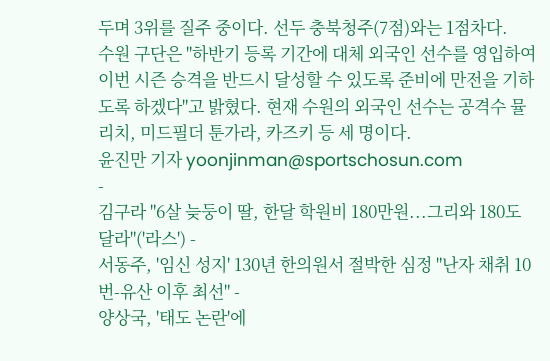두며 3위를 질주 중이다. 선두 충북청주(7점)와는 1점차다.
수원 구단은 "하반기 등록 기간에 대체 외국인 선수를 영입하여 이번 시즌 승격을 반드시 달성할 수 있도록 준비에 만전을 기하도록 하겠다"고 밝혔다. 현재 수원의 외국인 선수는 공격수 뮬리치, 미드필더 툰가라, 카즈키 등 세 명이다.
윤진만 기자 yoonjinman@sportschosun.com
-
김구라 "6살 늦둥이 딸, 한달 학원비 180만원...그리와 180도 달라"('라스') -
서동주, '임신 성지' 130년 한의원서 절박한 심정 "난자 채취 10번-유산 이후 최선" -
양상국, '태도 논란'에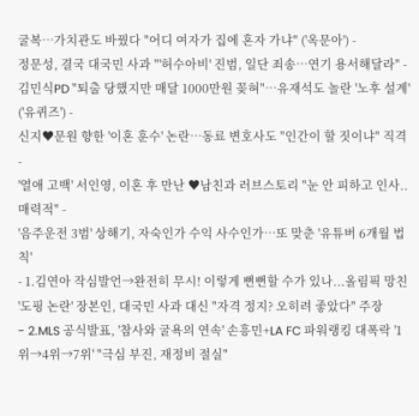굴복…가치관도 바꿨다 "어디 여자가 집에 혼자 가냐" ('옥문아') -
정문성, 결국 대국민 사과 "'허수아비' 진범, 일단 죄송…연기 용서해달라" -
김민식PD "퇴출 당했지만 매달 1000만원 꽂혀"…유재석도 놀란 '노후 설계' ('유퀴즈') -
신지♥문원 향한 '이혼 훈수' 논란…동료 변호사도 "인간이 할 짓이냐" 직격 -
'열애 고백' 서인영, 이혼 후 만난 ♥남친과 러브스토리 "눈 안 피하고 인사..매력적" -
'음주운전 3범' 상해기, 자숙인가 수익 사수인가…또 맞춘 '유튜버 6개월 법칙'
- 1.김연아 작심발언→완전히 무시! 이렇게 뻔뻔할 수가 있나...올림픽 망친 '도핑 논란' 장본인, 대국민 사과 대신 "자격 정지? 오히려 좋았다" 주장
- 2.MLS 공식발표, '참사와 굴욕의 연속' 손흥민+LA FC 파워랭킹 대폭락 '1위→4위→7위' "극심 부진, 재정비 절실"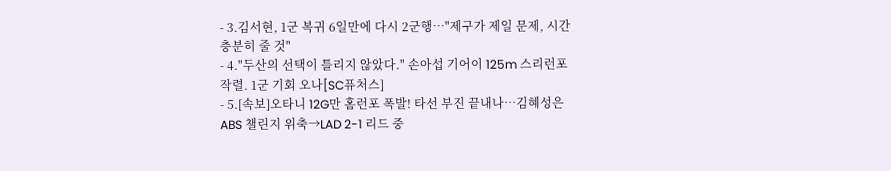- 3.김서현, 1군 복귀 6일만에 다시 2군행…"제구가 제일 문제, 시간 충분히 줄 것"
- 4."두산의 선택이 틀리지 않았다." 손아섭 기어이 125m 스리런포 작렬. 1군 기회 오나[SC퓨처스]
- 5.[속보]오타니 12G만 홈런포 폭발! 타선 부진 끝내나…김혜성은 ABS 챌린지 위축→LAD 2-1 리드 중